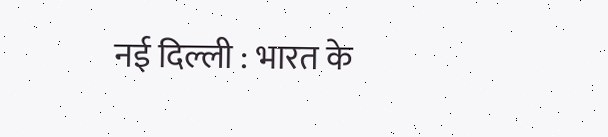नई दिल्ली : भारत के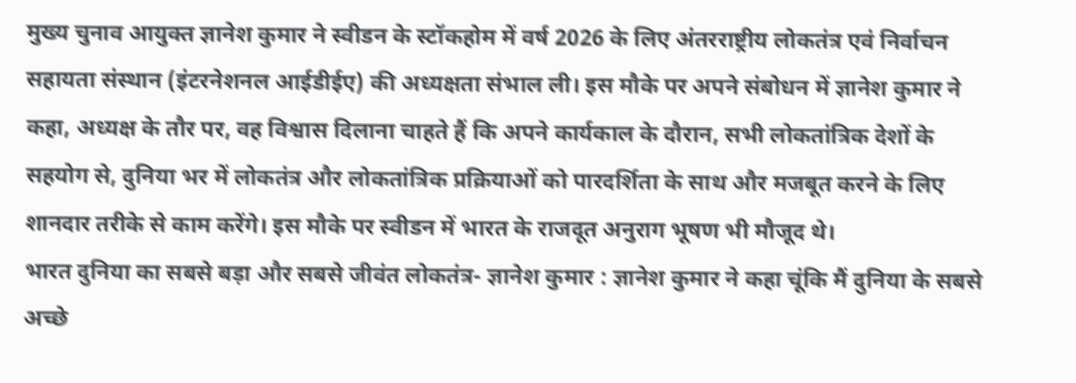मुख्य चुनाव आयुक्त ज्ञानेश कुमार ने स्वीडन के स्टॉकहोम में वर्ष 2026 के लिए अंतरराष्ट्रीय लोकतंत्र एवं निर्वाचन सहायता संस्थान (इंटरनेशनल आईडीईए) की अध्यक्षता संभाल ली। इस मौके पर अपने संबोधन में ज्ञानेश कुमार ने कहा, अध्यक्ष के तौर पर, वह विश्वास दिलाना चाहते हैं कि अपने कार्यकाल के दौरान, सभी लोकतांत्रिक देशों के सहयोग से, दुनिया भर में लोकतंत्र और लोकतांत्रिक प्रक्रियाओं को पारदर्शिता के साथ और मजबूत करने के लिए शानदार तरीके से काम करेंगे। इस मौके पर स्वीडन में भारत के राजदूत अनुराग भूषण भी मौजूद थे।
भारत दुनिया का सबसे बड़ा और सबसे जीवंत लोकतंत्र- ज्ञानेश कुमार : ज्ञानेश कुमार ने कहा चूंकि मैं दुनिया के सबसे अच्छे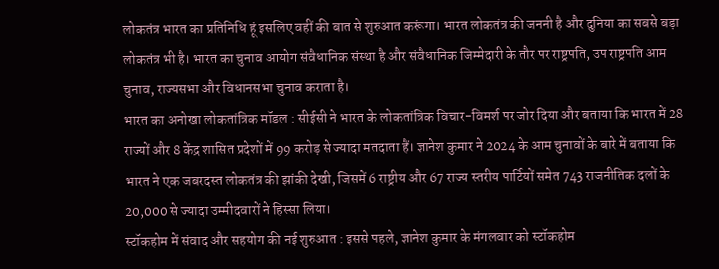लोकतंत्र भारत का प्रतिनिधि हूं इसलिए वहीं की बात से शुरुआत करूंगा। भारत लोकतंत्र की जननी है और दुनिया का सबसे बड़ा लोकतंत्र भी है। भारत का चुनाव आयोग संवैधानिक संस्था है और संवैधानिक जिम्मेदारी के तौर पर राष्ट्रपति, उप राष्ट्रपति आम चुनाव, राज्यसभा और विधानसभा चुनाव कराता है।
भारत का अनोखा लोकतांत्रिक मॉडल : सीईसी ने भारत के लोकतांत्रिक विचार-विमर्श पर जोर दिया और बताया कि भारत में 28 राज्यों और 8 केंद्र शासित प्रदेशों में 99 करोड़ से ज्यादा मतदाता हैं। ज्ञानेश कुमार ने 2024 के आम चुनावों के बारे में बताया कि भारत ने एक जबरदस्त लोकतंत्र की झांकी देखी, जिसमें 6 राष्ट्रीय और 67 राज्य स्तरीय पार्टियों समेत 743 राजनीतिक दलों के 20,000 से ज्यादा उम्मीदवारों ने हिस्सा लिया।
स्टॉकहोम में संवाद और सहयोग की नई शुरुआत : इससे पहले, ज्ञानेश कुमार के मंगलवार को स्टॉकहोम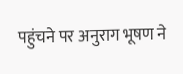पहुंचने पर अनुराग भूषण ने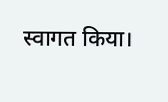स्वागत किया।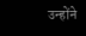उन्होंने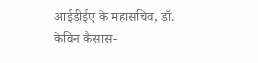आईडीईए के महासचिव, डॉ. केविन कैसास-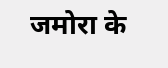जमोरा के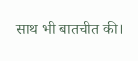साथ भी बातचीत की।